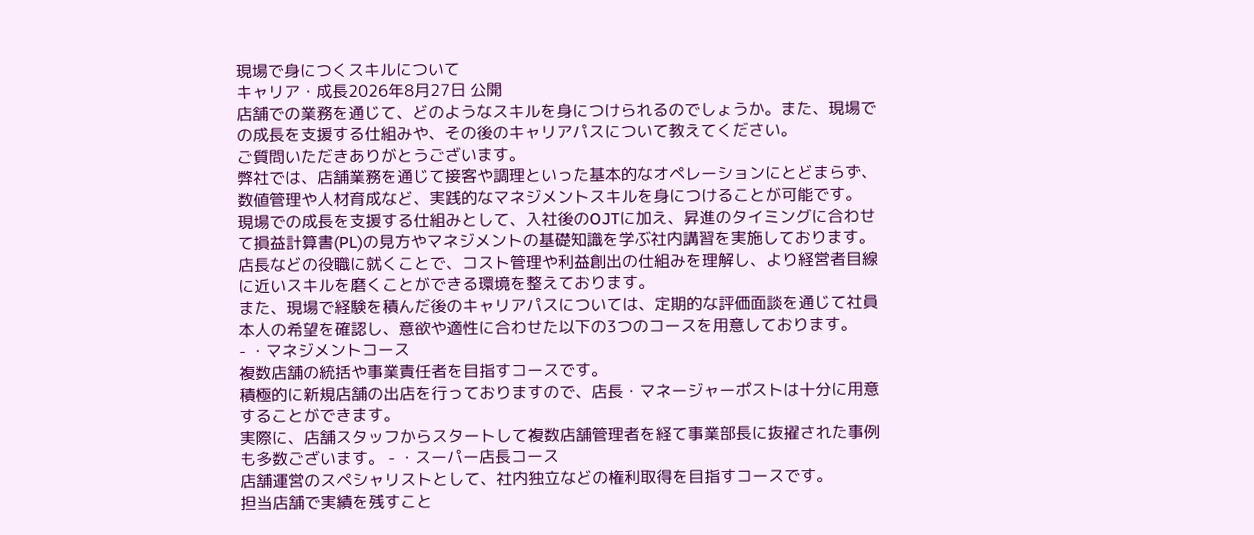現場で身につくスキルについて
キャリア・成長2026年8月27日 公開
店舗での業務を通じて、どのようなスキルを身につけられるのでしょうか。また、現場での成長を支援する仕組みや、その後のキャリアパスについて教えてください。
ご質問いただきありがとうございます。
弊社では、店舗業務を通じて接客や調理といった基本的なオペレーションにとどまらず、数値管理や人材育成など、実践的なマネジメントスキルを身につけることが可能です。
現場での成長を支援する仕組みとして、入社後のOJTに加え、昇進のタイミングに合わせて損益計算書(PL)の見方やマネジメントの基礎知識を学ぶ社内講習を実施しております。
店長などの役職に就くことで、コスト管理や利益創出の仕組みを理解し、より経営者目線に近いスキルを磨くことができる環境を整えております。
また、現場で経験を積んだ後のキャリアパスについては、定期的な評価面談を通じて社員本人の希望を確認し、意欲や適性に合わせた以下の3つのコースを用意しております。
- ・マネジメントコース
複数店舗の統括や事業責任者を目指すコースです。
積極的に新規店舗の出店を行っておりますので、店長・マネージャーポストは十分に用意することができます。
実際に、店舗スタッフからスタートして複数店舗管理者を経て事業部長に抜擢された事例も多数ございます。 - ・スーパー店長コース
店舗運営のスペシャリストとして、社内独立などの権利取得を目指すコースです。
担当店舗で実績を残すこと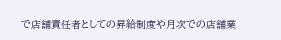で店舗責任者としての昇給制度や月次での店舗業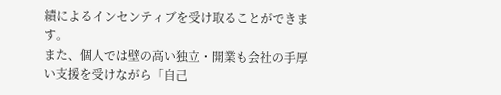績によるインセンティブを受け取ることができます。
また、個人では壁の高い独立・開業も会社の手厚い支援を受けながら「自己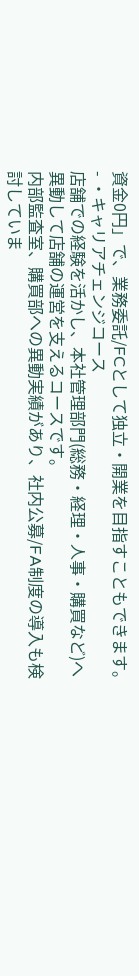資金0円」で、業務委託/FCとして独立・開業を目指すこともできます。 - ・キャリアチェンジコース
店舗での経験を活かし、本社管理部門(総務・経理・人事・購買など)へ異動して店舗の運営を支えるコースです。
内部監査室、購買部への異動実績があり、社内公募/FA制度の導入も検討していま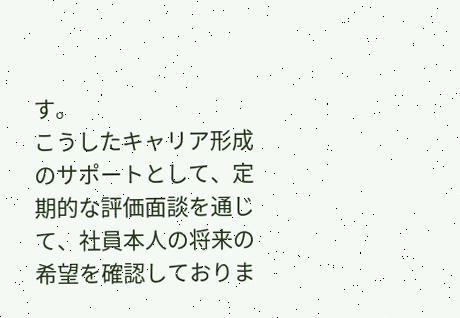す。
こうしたキャリア形成のサポートとして、定期的な評価面談を通じて、社員本人の将来の希望を確認しておりま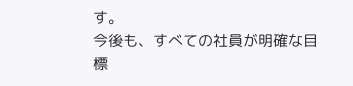す。
今後も、すべての社員が明確な目標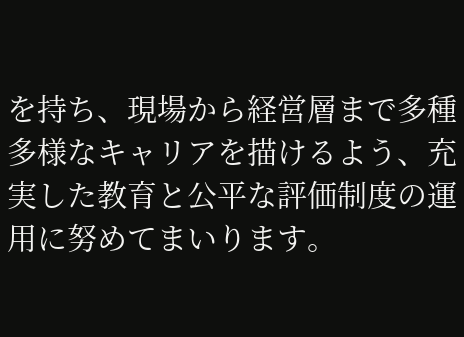を持ち、現場から経営層まで多種多様なキャリアを描けるよう、充実した教育と公平な評価制度の運用に努めてまいります。